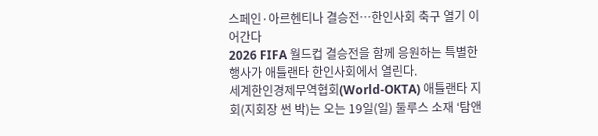스페인·아르헨티나 결승전…한인사회 축구 열기 이어간다
2026 FIFA 월드컵 결승전을 함께 응원하는 특별한 행사가 애틀랜타 한인사회에서 열린다.
세계한인경제무역협회(World-OKTA) 애틀랜타 지회(지회장 썬 박)는 오는 19일(일) 둘루스 소재 ‘탐앤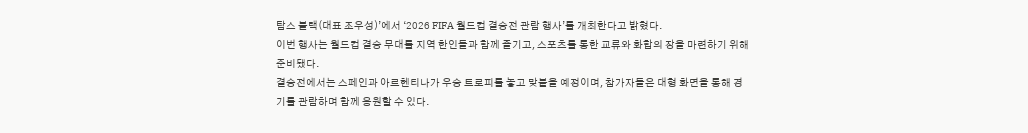탐스 블랙(대표 조우성)’에서 ‘2026 FIFA 월드컵 결승전 관람 행사’를 개최한다고 밝혔다.
이번 행사는 월드컵 결승 무대를 지역 한인들과 함께 즐기고, 스포츠를 통한 교류와 화합의 장을 마련하기 위해 준비됐다.
결승전에서는 스페인과 아르헨티나가 우승 트로피를 놓고 맞붙을 예정이며, 참가자들은 대형 화면을 통해 경기를 관람하며 함께 응원할 수 있다.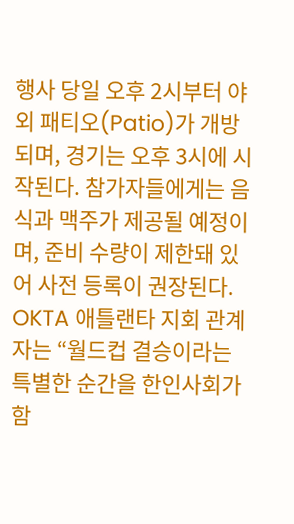행사 당일 오후 2시부터 야외 패티오(Patio)가 개방되며, 경기는 오후 3시에 시작된다. 참가자들에게는 음식과 맥주가 제공될 예정이며, 준비 수량이 제한돼 있어 사전 등록이 권장된다.
OKTA 애틀랜타 지회 관계자는 “월드컵 결승이라는 특별한 순간을 한인사회가 함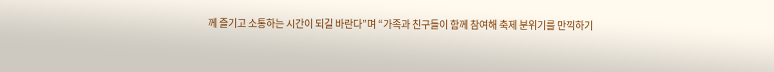께 즐기고 소통하는 시간이 되길 바란다”며 “가족과 친구들이 함께 참여해 축제 분위기를 만끽하기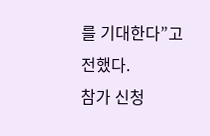를 기대한다”고 전했다.
참가 신청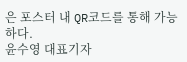은 포스터 내 QR코드를 통해 가능하다.
윤수영 대표기자